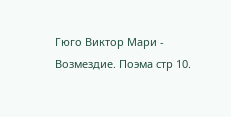Гюго Виктор Мари - Возмездие. Поэма стр 10.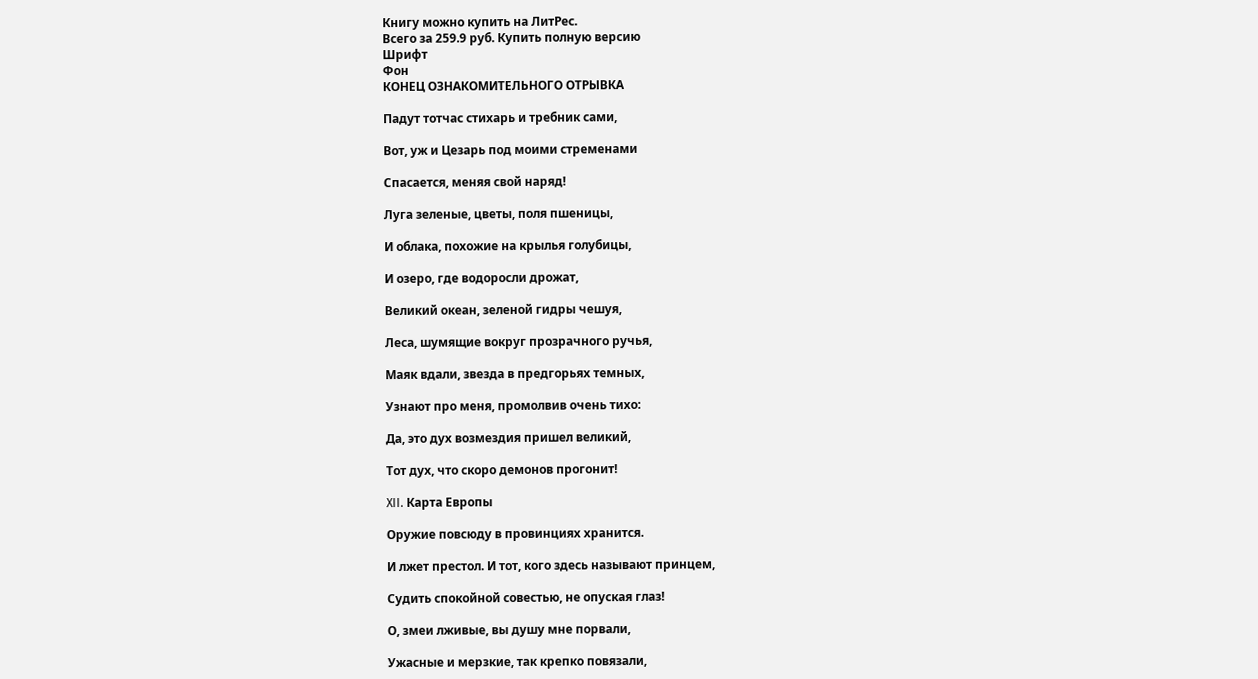Книгу можно купить на ЛитРес.
Всего за 259.9 руб. Купить полную версию
Шрифт
Фон
КОНЕЦ ОЗНАКОМИТЕЛЬНОГО ОТРЫВКА

Падут тотчас стихарь и требник сами,

Вот, уж и Цезарь под моими стременами

Спасается, меняя свой наряд!

Луга зеленые, цветы, поля пшеницы,

И облака, похожие на крылья голубицы,

И озеро, где водоросли дрожат,

Великий океан, зеленой гидры чешуя,

Леса, шумящие вокруг прозрачного ручья,

Маяк вдали, звезда в предгорьях темных,

Узнают про меня, промолвив очень тихо:

Да, это дух возмездия пришел великий,

Тот дух, что скоро демонов прогонит!

XII. Карта Европы

Оружие повсюду в провинциях хранится.

И лжет престол. И тот, кого здесь называют принцем,

Судить спокойной совестью, не опуская глаз!

О, змеи лживые, вы душу мне порвали,

Ужасные и мерзкие, так крепко повязали,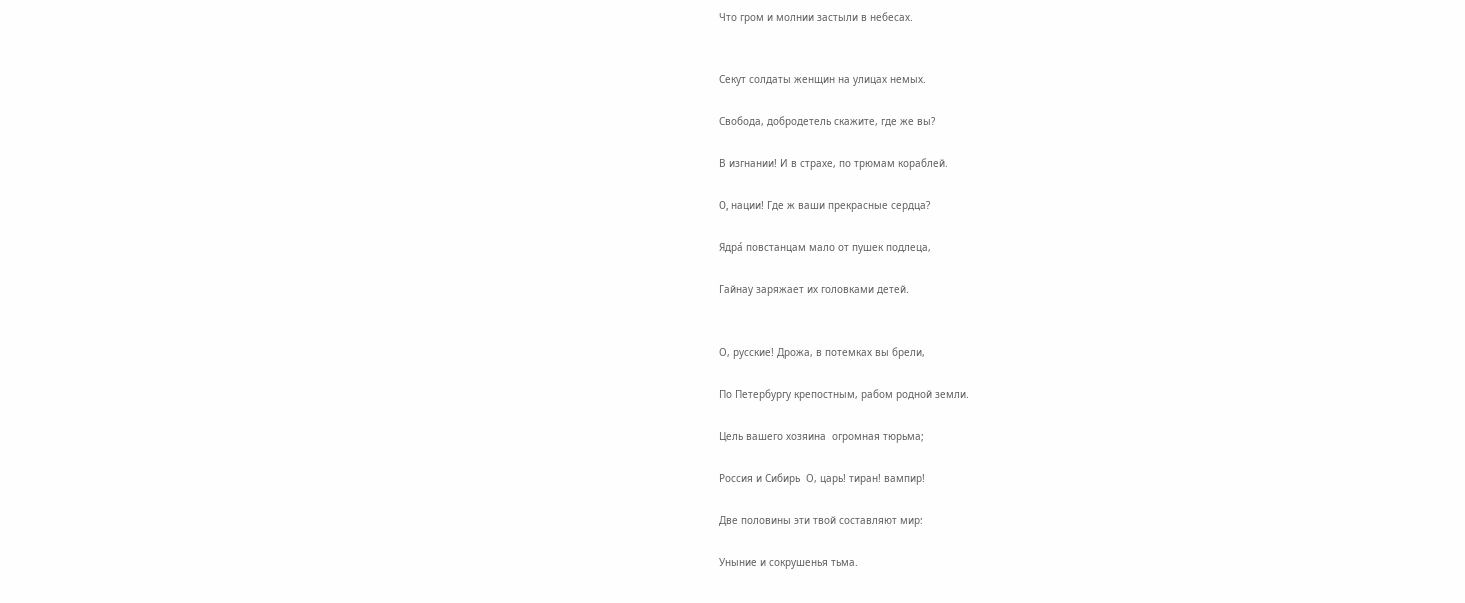Что гром и молнии застыли в небесах.


Секут солдаты женщин на улицах немых.

Свобода, добродетель скажите, где же вы?

В изгнании! И в страхе, по трюмам кораблей.

O, нации! Где ж ваши прекрасные сердца?

Ядра́ повстанцам мало от пушек подлеца,

Гайнау заряжает их головками детей.


О, русские! Дрожа, в потемках вы брели,

По Петербургу крепостным, рабом родной земли.

Цель вашего хозяина  огромная тюрьма;

Россия и Сибирь  О, царь! тиран! вампир!

Две половины эти твой составляют мир:

Уныние и сокрушенья тьма.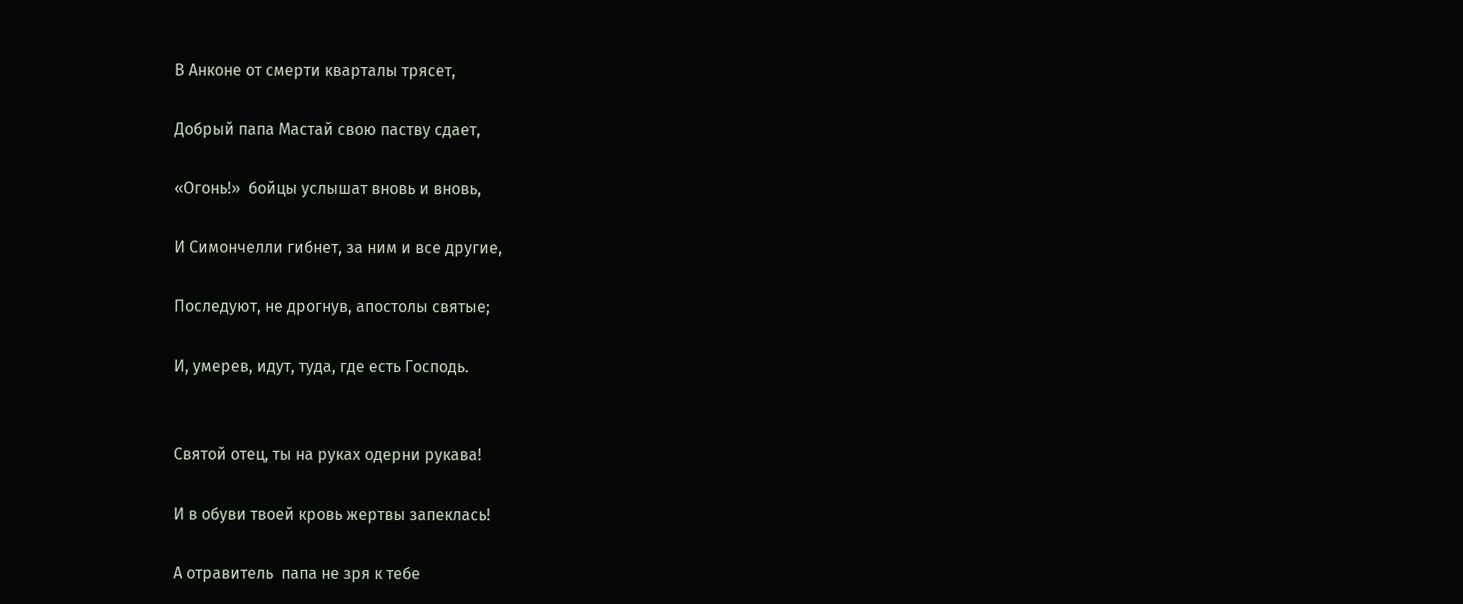В Анконе от смерти кварталы трясет,

Добрый папа Мастай свою паству сдает,

«Огонь!»  бойцы услышат вновь и вновь,

И Симончелли гибнет, за ним и все другие,

Последуют, не дрогнув, апостолы святые;

И, умерев, идут, туда, где есть Господь.


Святой отец, ты на руках одерни рукава!

И в обуви твоей кровь жертвы запеклась!

А отравитель  папа не зря к тебе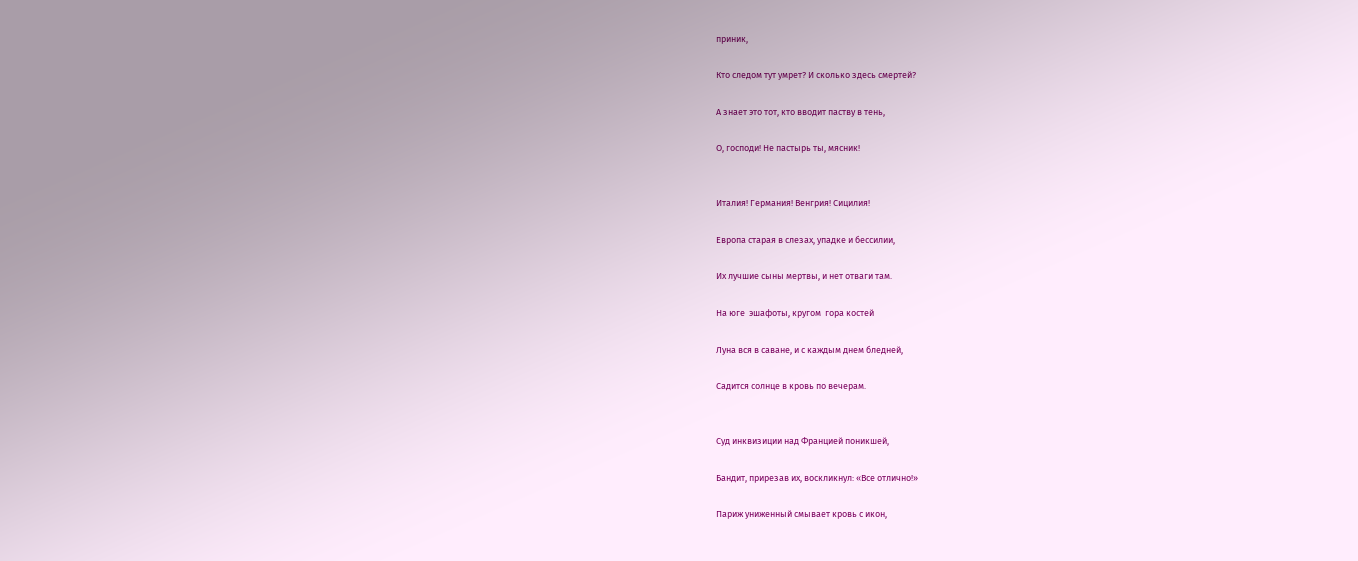приник,

Кто следом тут умрет? И сколько здесь смертей?

А знает это тот, кто вводит паству в тень,

О, господи! Не пастырь ты, мясник!


Италия! Германия! Венгрия! Сицилия!

Европа старая в слезах, упадке и бессилии,

Их лучшие сыны мертвы, и нет отваги там.

На юге  эшафоты, кругом  гора костей

Луна вся в саване, и с каждым днем бледней,

Садится солнце в кровь по вечерам.


Суд инквизиции над Францией поникшей,

Бандит, прирезав их, воскликнул: «Все отлично!»

Париж униженный смывает кровь с икон,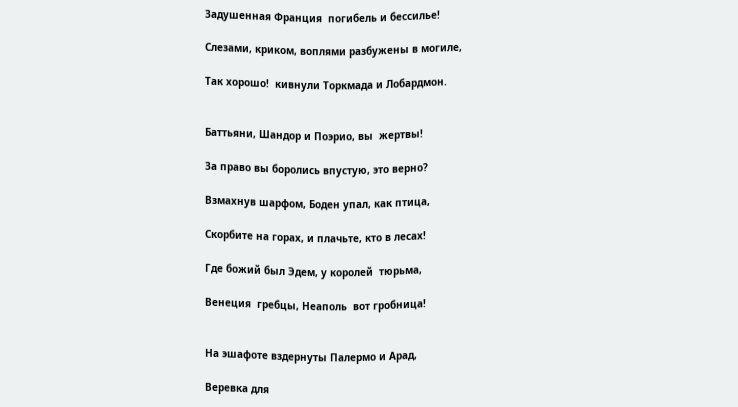Задушенная Франция  погибель и бессилье!

Слезами, криком, воплями разбужены в могиле,

Так хорошо!  кивнули Торкмада и Лобардмон.


Баттьяни, Шандор и Поэрио, вы  жертвы!

За право вы боролись впустую, это верно?

Взмахнув шарфом, Боден упал, как птица,

Скорбите на горах, и плачьте, кто в лесах!

Где божий был Эдем, у королей  тюрьма,

Венеция  гребцы, Неаполь  вот гробница!


На эшафоте вздернуты Палермо и Арад,

Веревка для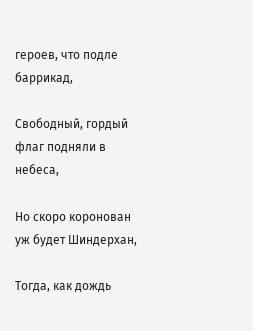героев, что подле баррикад,

Свободный, гордый флаг подняли в небеса,

Но скоро коронован уж будет Шиндерхан,

Тогда, как дождь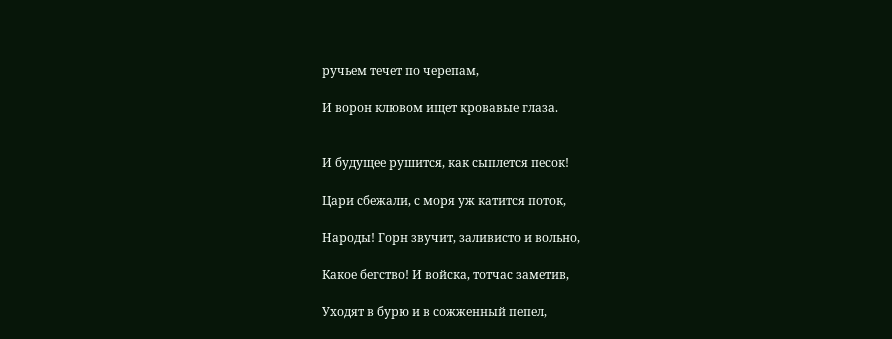ручьем течет по черепам,

И ворон клювом ищет кровавые глаза.


И будущее рушится, как сыплется песок!

Цари сбежали, с моря уж катится поток,

Народы! Горн звучит, заливисто и вольно,

Какое бегство! И войска, тотчас заметив,

Уходят в бурю и в сожженный пепел,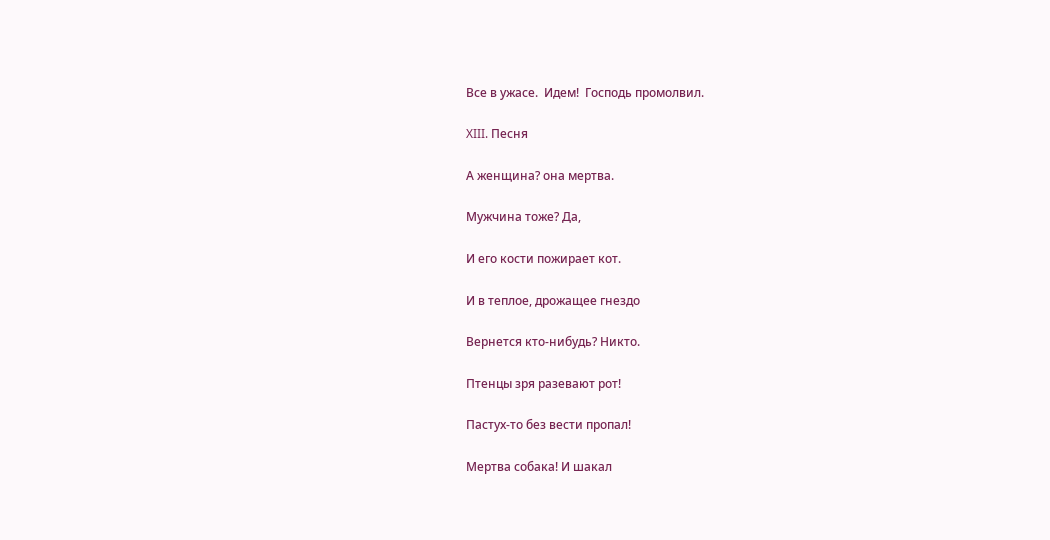Все в ужасе.  Идем!  Господь промолвил.

XIII. Песня

А женщина? она мертва.

Мужчина тоже? Да,

И его кости пожирает кот.

И в теплое, дрожащее гнездо

Вернется кто-нибудь? Никто.

Птенцы зря разевают рот!

Пастух-то без вести пропал!

Мертва собака! И шакал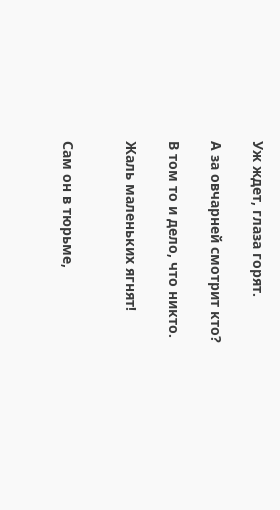Уж ждет, глаза горят.

А за овчарней смотрит кто?

В том то и дело, что никто.

Жаль маленьких ягнят!


Сам он в тюрьме,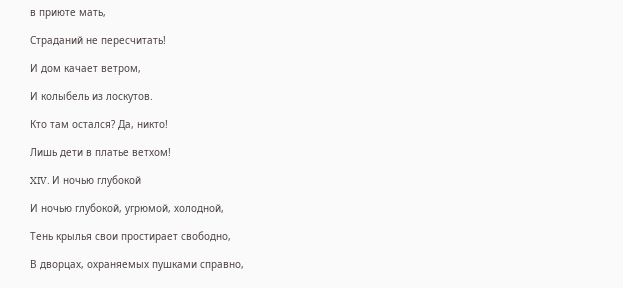в приюте мать,

Страданий не пересчитать!

И дом качает ветром,

И колыбель из лоскутов.

Кто там остался? Да, никто!

Лишь дети в платье ветхом!

XIV. И ночью глубокой

И ночью глубокой, угрюмой, холодной,

Тень крылья свои простирает свободно,

В дворцах, охраняемых пушками справно,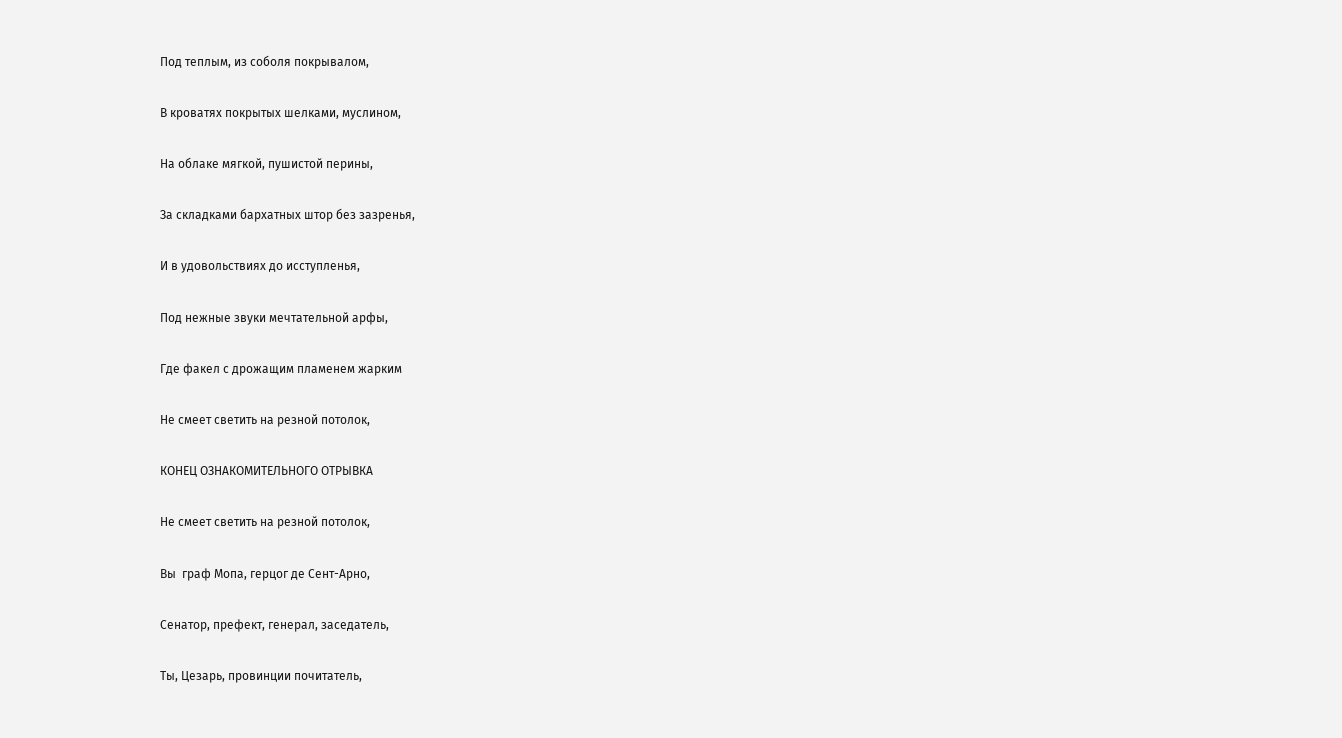Под теплым, из соболя покрывалом,

В кроватях покрытых шелками, муслином,

На облаке мягкой, пушистой перины,

За складками бархатных штор без зазренья,

И в удовольствиях до исступленья,

Под нежные звуки мечтательной арфы,

Где факел с дрожащим пламенем жарким

Не смеет светить на резной потолок,

КОНЕЦ ОЗНАКОМИТЕЛЬНОГО ОТРЫВКА

Не смеет светить на резной потолок,

Вы  граф Мопа, герцог де Сент-Арно,

Сенатор, префект, генерал, заседатель,

Ты, Цезарь, провинции почитатель,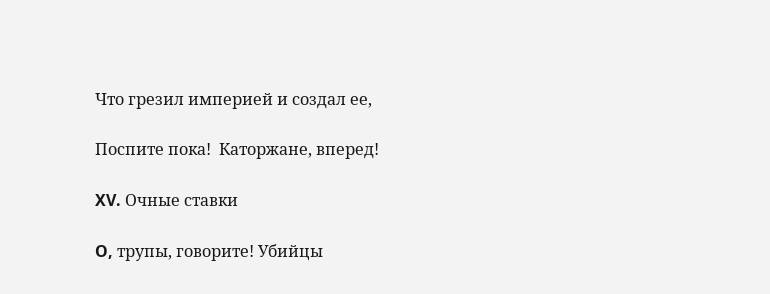Что грезил империей и создал ее,

Поспите пока!  Каторжане, вперед!

XV. Очные ставки

O, трупы, говорите! Убийцы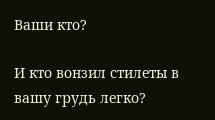Ваши кто?

И кто вонзил стилеты в вашу грудь легко?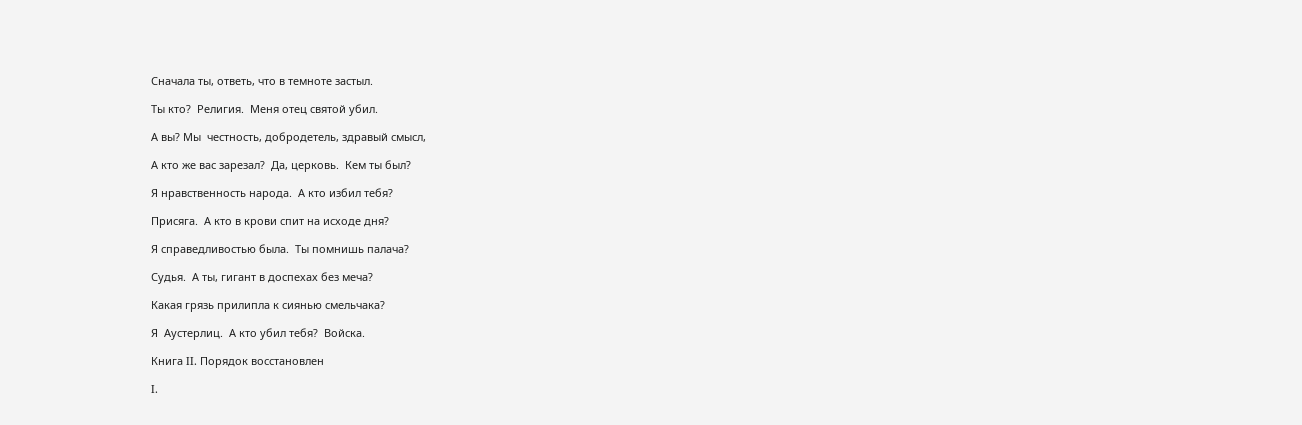Сначала ты, ответь, что в темноте застыл.

Ты кто?  Религия.  Меня отец святой убил.

А вы? Мы  честность, добродетель, здравый смысл,

А кто же вас зарезал?  Да, церковь.  Кем ты был?

Я нравственность народа.  А кто избил тебя?

Присяга.  А кто в крови спит на исходе дня?

Я справедливостью была.  Ты помнишь палача?

Судья.  А ты, гигант в доспехах без меча?

Какая грязь прилипла к сиянью смельчака?

Я  Аустерлиц.  А кто убил тебя?  Войска.

Книга II. Порядок восстановлен

I.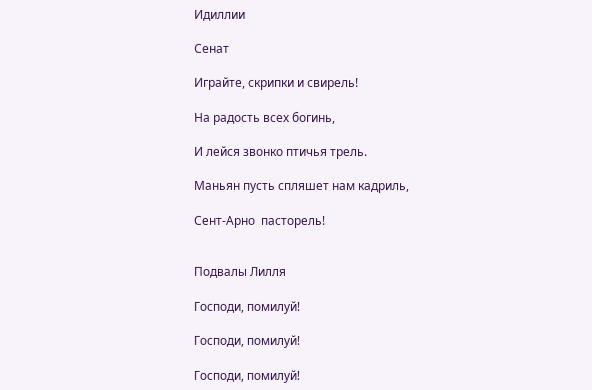Идиллии

Сенат

Играйте, скрипки и свирель!

На радость всех богинь,

И лейся звонко птичья трель.

Маньян пусть спляшет нам кадриль,

Сент-Арно  пасторель!


Подвалы Лилля

Господи, помилуй!

Господи, помилуй!

Господи, помилуй!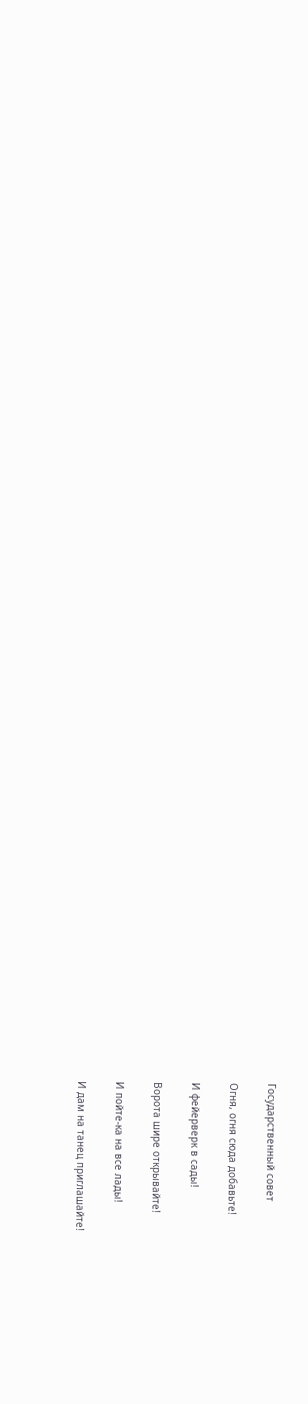Государственный совет

Огня, огня сюда добавьте!

И фейерверк в сады!

Ворота шире открывайте!

И пойте-ка на все лады!

И дам на танец приглашайте!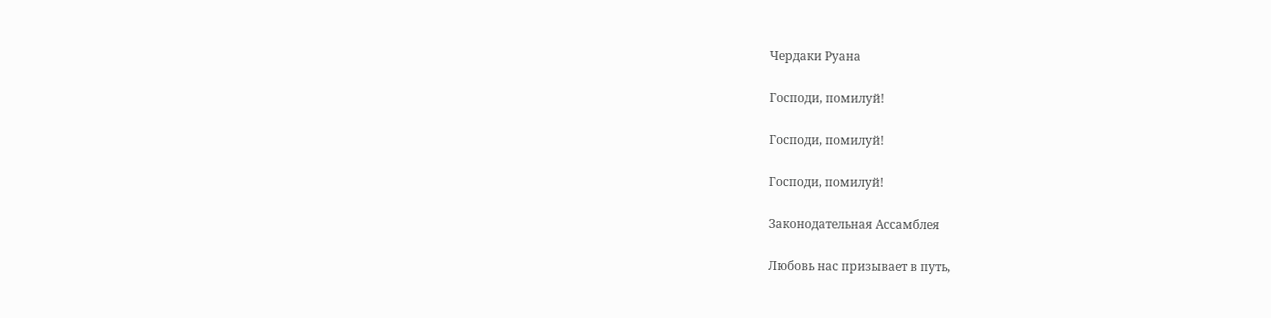Чердаки Руана

Господи, помилуй!

Господи, помилуй!

Господи, помилуй!

Законодательная Ассамблея

Любовь нас призывает в путь,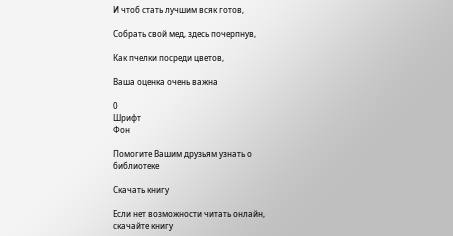И чтоб стать лучшим всяк готов,

Собрать свой мед, здесь почерпнув,

Как пчелки посреди цветов,

Ваша оценка очень важна

0
Шрифт
Фон

Помогите Вашим друзьям узнать о библиотеке

Скачать книгу

Если нет возможности читать онлайн, скачайте книгу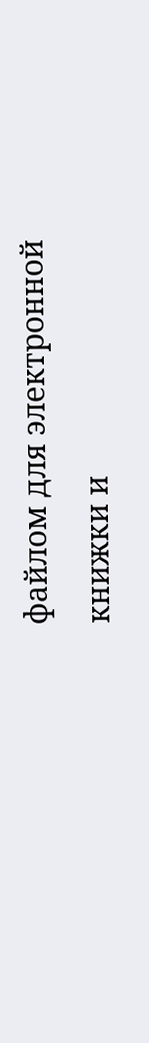файлом для электронной книжки и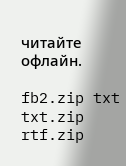читайте офлайн.

fb2.zip txt txt.zip rtf.zip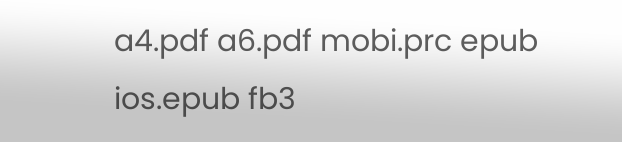a4.pdf a6.pdf mobi.prc epub ios.epub fb3